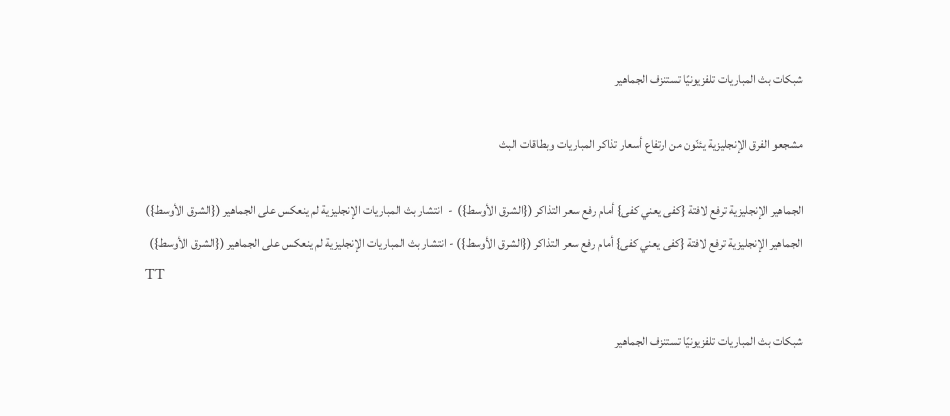شبكات بث المباريات تلفزيونيًا تستنزف الجماهير

مشجعو الفرق الإنجليزية يئنّون من ارتفاع أسعار تذاكر المباريات وبطاقات البث

الجماهير الإنجليزية ترفع لافتة {كفى يعني كفى} أمام رفع سعر التذاكر ({الشرق الأوسط})  -  انتشار بث المباريات الإنجليزية لم ينعكس على الجماهير ({الشرق الأوسط})
الجماهير الإنجليزية ترفع لافتة {كفى يعني كفى} أمام رفع سعر التذاكر ({الشرق الأوسط}) - انتشار بث المباريات الإنجليزية لم ينعكس على الجماهير ({الشرق الأوسط})
TT

شبكات بث المباريات تلفزيونيًا تستنزف الجماهير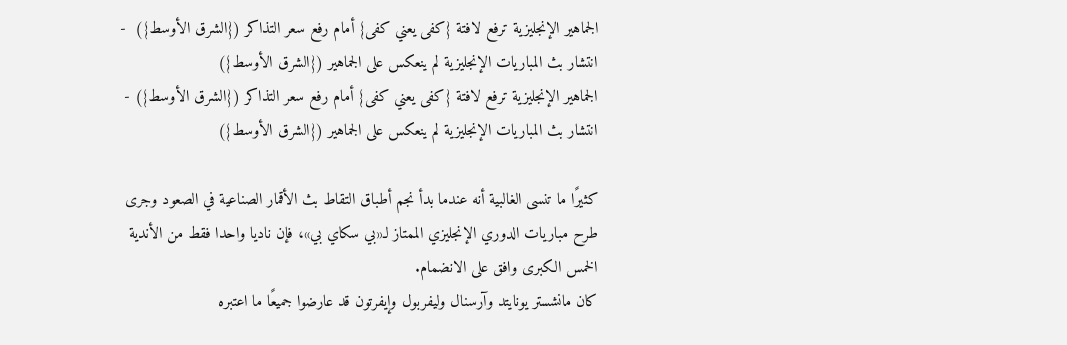الجماهير الإنجليزية ترفع لافتة {كفى يعني كفى} أمام رفع سعر التذاكر ({الشرق الأوسط})  -  انتشار بث المباريات الإنجليزية لم ينعكس على الجماهير ({الشرق الأوسط})
الجماهير الإنجليزية ترفع لافتة {كفى يعني كفى} أمام رفع سعر التذاكر ({الشرق الأوسط}) - انتشار بث المباريات الإنجليزية لم ينعكس على الجماهير ({الشرق الأوسط})

كثيرًا ما تنسى الغالبية أنه عندما بدأ نجم أطباق التقاط بث الأقمار الصناعية في الصعود وجرى طرح مباريات الدوري الإنجليزي الممتاز لـ«بي سكاي بي»، فإن ناديا واحدا فقط من الأندية الخمس الكبرى وافق على الانضمام.
كان مانشستر يونايتد وآرسنال وليفربول وإيفرتون قد عارضوا جميعًا ما اعتبره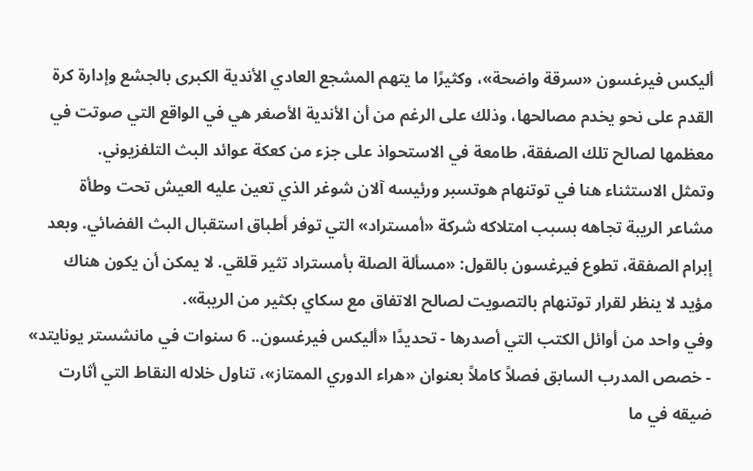أليكس فيرغسون «سرقة واضحة»، وكثيرًا ما يتهم المشجع العادي الأندية الكبرى بالجشع وإدارة كرة القدم على نحو يخدم مصالحها، وذلك على الرغم من أن الأندية الأصغر هي في الواقع التي صوتت في معظمها لصالح تلك الصفقة، طامعة في الاستحواذ على جزء من كعكة عوائد البث التلفزيوني.
وتمثل الاستثناء هنا في توتنهام هوتسبر ورئيسه آلان شوغر الذي تعين عليه العيش تحت وطأة مشاعر الريبة تجاهه بسبب امتلاكه شركة «أمستراد» التي توفر أطباق استقبال البث الفضائي. وبعد إبرام الصفقة، تطوع فيرغسون بالقول: «مسألة الصلة بأمستراد تثير قلقي. لا يمكن أن يكون هناك مؤيد لا ينظر لقرار توتنهام بالتصويت لصالح الاتفاق مع سكاي بكثير من الريبة».
وفي واحد من أوائل الكتب التي أصدرها - تحديدًا «أليكس فيرغسون.. 6 سنوات في مانشستر يونايتد» - خصص المدرب السابق فصلاً كاملاً بعنوان «هراء الدوري الممتاز»، تناول خلاله النقاط التي أثارت ضيقه في ما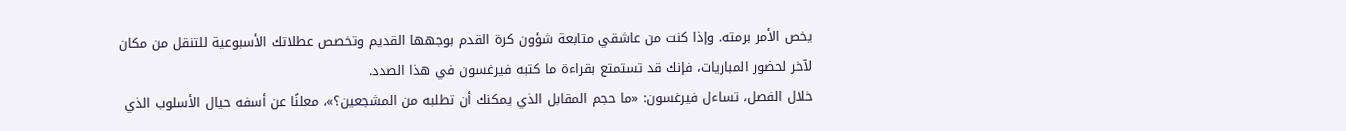يخص الأمر برمته. وإذا كنت من عاشقي متابعة شؤون كرة القدم بوجهها القديم وتخصص عطلاتك الأسبوعية للتنقل من مكان لآخر لحضور المباريات، فإنك قد تستمتع بقراءة ما كتبه فيرغسون في هذا الصدد.
خلال الفصل، تساءل فيرغسون: «ما حجم المقابل الذي يمكنك أن تطلبه من المشجعين؟»، معلنًا عن أسفه حيال الأسلوب الذي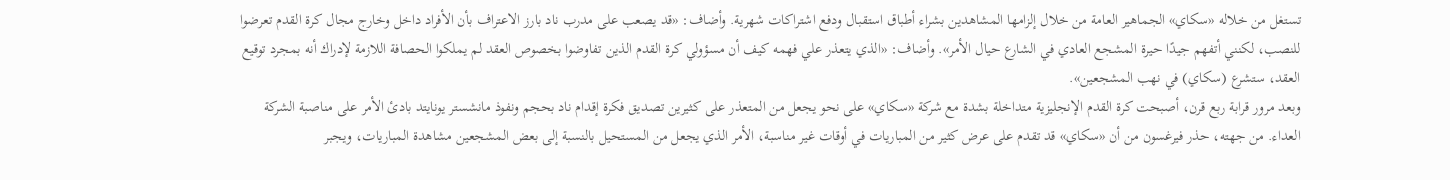تستغل من خلاله «سكاي» الجماهير العامة من خلال إلزامها المشاهدين بشراء أطباق استقبال ودفع اشتراكات شهرية. وأضاف: «قد يصعب على مدرب ناد بارز الاعتراف بأن الأفراد داخل وخارج مجال كرة القدم تعرضوا للنصب، لكنني أتفهم جيدًا حيرة المشجع العادي في الشارع حيال الأمر». وأضاف: «الذي يتعذر علي فهمه كيف أن مسؤولي كرة القدم الذين تفاوضوا بخصوص العقد لم يملكوا الحصافة اللازمة لإدراك أنه بمجرد توقيع العقد، ستشرع (سكاي) في نهب المشجعين».
وبعد مرور قرابة ربع قرن، أصبحت كرة القدم الإنجليزية متداخلة بشدة مع شركة «سكاي» على نحو يجعل من المتعذر على كثيرين تصديق فكرة إقدام ناد بحجم ونفوذ مانشستر يونايتد بادئ الأمر على مناصبة الشركة العداء. من جهته، حذر فيرغسون من أن «سكاي» قد تقدم على عرض كثير من المباريات في أوقات غير مناسبة، الأمر الذي يجعل من المستحيل بالنسبة إلى بعض المشجعين مشاهدة المباريات، ويجبر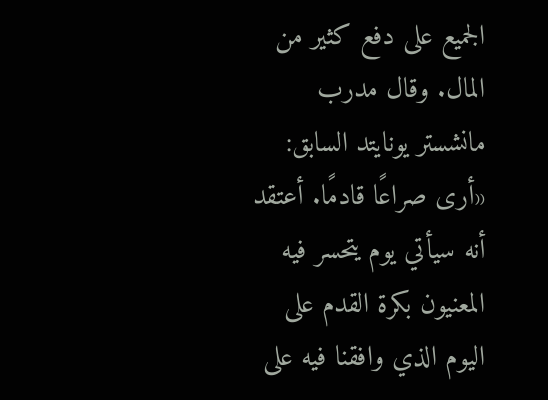الجميع على دفع كثير من المال. وقال مدرب مانشستر يونايتد السابق: «أرى صراعًا قادمًا. أعتقد أنه سيأتي يوم يتحسر فيه المعنيون بكرة القدم على اليوم الذي وافقنا فيه على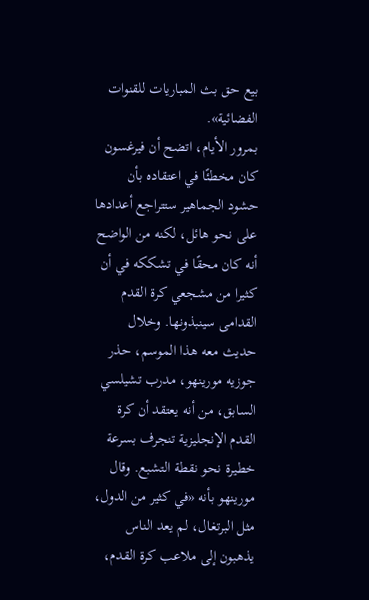بيع حق بث المباريات للقنوات الفضائية».
بمرور الأيام، اتضح أن فيرغسون كان مخطئًا في اعتقاده بأن حشود الجماهير ستتراجع أعدادها على نحو هائل، لكنه من الواضح أنه كان محقًا في تشككه في أن كثيرا من مشجعي كرة القدم القدامى سينبذونها. وخلال حديث معه هذا الموسم، حذر جوزيه مورينهو، مدرب تشيلسي السابق، من أنه يعتقد أن كرة القدم الإنجليزية تنجرف بسرعة خطيرة نحو نقطة التشبع. وقال مورينهو بأنه «في كثير من الدول، مثل البرتغال، لم يعد الناس يذهبون إلى ملاعب كرة القدم،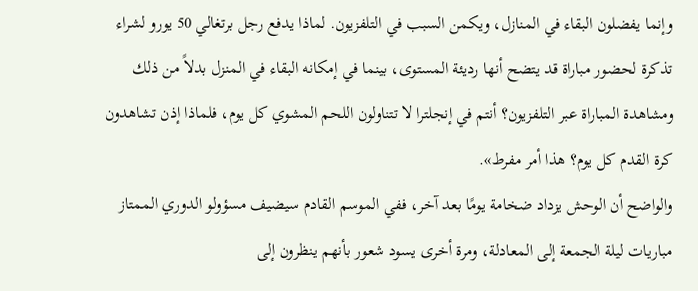وإنما يفضلون البقاء في المنازل، ويكمن السبب في التلفزيون. لماذا يدفع رجل برتغالي 50 يورو لشراء تذكرة لحضور مباراة قد يتضح أنها رديئة المستوى، بينما في إمكانه البقاء في المنزل بدلاً من ذلك ومشاهدة المباراة عبر التلفزيون؟ أنتم في إنجلترا لا تتناولون اللحم المشوي كل يوم، فلماذا إذن تشاهدون كرة القدم كل يوم؟ هذا أمر مفرط».
والواضح أن الوحش يزداد ضخامة يومًا بعد آخر، ففي الموسم القادم سيضيف مسؤولو الدوري الممتاز مباريات ليلة الجمعة إلى المعادلة، ومرة أخرى يسود شعور بأنهم ينظرون إلى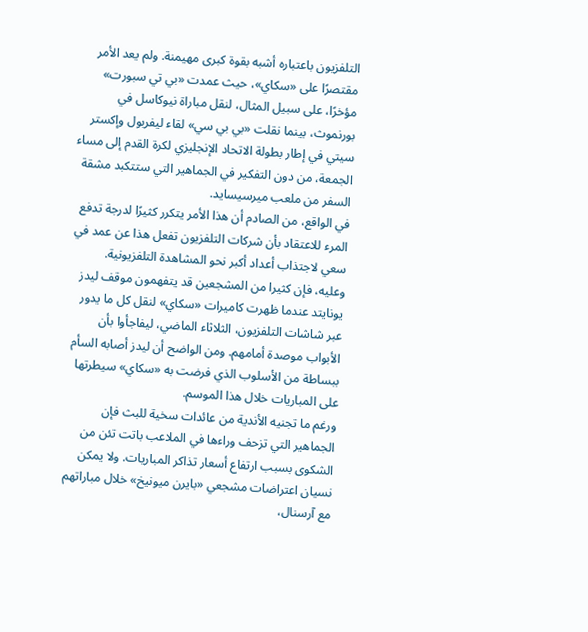التلفزيون باعتباره أشبه بقوة كبرى مهيمنة. ولم يعد الأمر مقتصرًا على «سكاي»، حيث عمدت «بي تي سبورت» مؤخرًا، على سبيل المثال، لنقل مباراة نيوكاسل في بورنموث، بينما نقلت «بي بي سي» لقاء ليفربول وإكستر سيتي في إطار بطولة الاتحاد الإنجليزي لكرة القدم إلى مساء الجمعة، من دون التفكير في الجماهير التي ستتكبد مشقة السفر من ملعب ميرسيسايد.
في الواقع، من الصادم أن هذا الأمر يتكرر كثيرًا لدرجة تدفع المرء للاعتقاد بأن شركات التلفزيون تفعل هذا عن عمد في سعي لاجتذاب أعداد أكبر نحو المشاهدة التلفزيونية.
وعليه، فإن كثيرا من المشجعين قد يتفهمون موقف ليدز يونايتد عندما ظهرت كاميرات «سكاي» لنقل كل ما يدور عبر شاشات التلفزيون، الثلاثاء الماضي، ليفاجأوا بأن الأبواب موصدة أمامهم. ومن الواضح أن ليدز أصابه السأم ببساطة من الأسلوب الذي فرضت به «سكاي» سيطرتها على المباريات خلال هذا الموسم.
ورغم ما تجنيه الأندية من عائدات سخية للبث فإن الجماهير التي تزحف وراءها في الملاعب باتت تئن من الشكوى بسبب ارتفاع أسعار تذاكر المباريات. ولا يمكن نسيان اعتراضات مشجعي «بايرن ميونيخ» خلال مباراتهم مع آرسنال،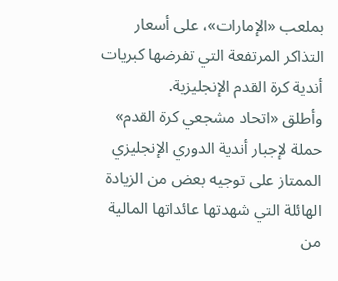بملعب «الإمارات»، على أسعار التذاكر المرتفعة التي تفرضها كبريات أندية كرة القدم الإنجليزية.
وأطلق «اتحاد مشجعي كرة القدم» حملة لإجبار أندية الدوري الإنجليزي الممتاز على توجيه بعض من الزيادة الهائلة التي شهدتها عائداتها المالية من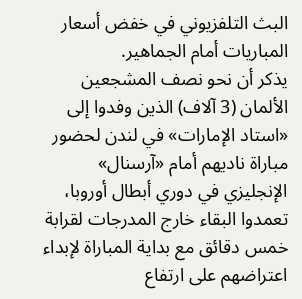البث التلفزيوني في خفض أسعار المباريات أمام الجماهير.
يذكر أن نحو نصف المشجعين الألمان (3 آلاف) الذين وفدوا إلى «استاد الإمارات» في لندن لحضور مباراة ناديهم أمام «آرسنال» الإنجليزي في دوري أبطال أوروبا، تعمدوا البقاء خارج المدرجات لقرابة خمس دقائق مع بداية المباراة لإبداء اعتراضهم على ارتفاع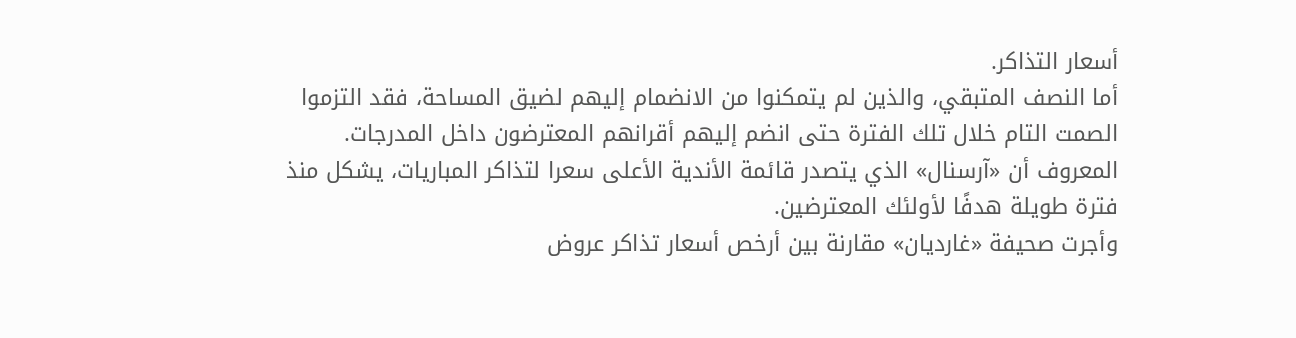أسعار التذاكر.
أما النصف المتبقي، والذين لم يتمكنوا من الانضمام إليهم لضيق المساحة، فقد التزموا الصمت التام خلال تلك الفترة حتى انضم إليهم أقرانهم المعترضون داخل المدرجات.
المعروف أن «آرسنال» الذي يتصدر قائمة الأندية الأعلى سعرا لتذاكر المباريات، يشكل منذ فترة طويلة هدفًا لأولئك المعترضين.
وأجرت صحيفة «غارديان» مقارنة بين أرخص أسعار تذاكر عروض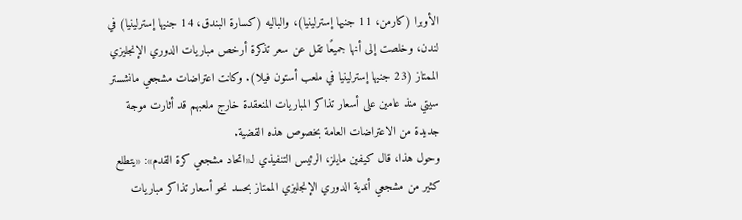الأوبرا (كارمن، 11 جنيها إسترلينيا)، والباليه (كسارة البندق، 14 جنيها إسترلينيا) في لندن، وخلصت إلى أنها جميعًا تقل عن سعر تذكرة أرخص مباريات الدوري الإنجليزي الممتاز (23 جنيها إسترلينيا في ملعب أستون فيلا). وكانت اعتراضات مشجعي مانشستر سيتي منذ عامين على أسعار تذاكر المباريات المنعقدة خارج ملعبهم قد أثارت موجة جديدة من الاعتراضات العامة بخصوص هذه القضية.
وحول هذا، قال كيفين مايلز، الرئيس التنفيذي لـ«اتحاد مشجعي كرة القدم»: «يتطلع كثير من مشجعي أندية الدوري الإنجليزي الممتاز بحسد نحو أسعار تذاكر مباريات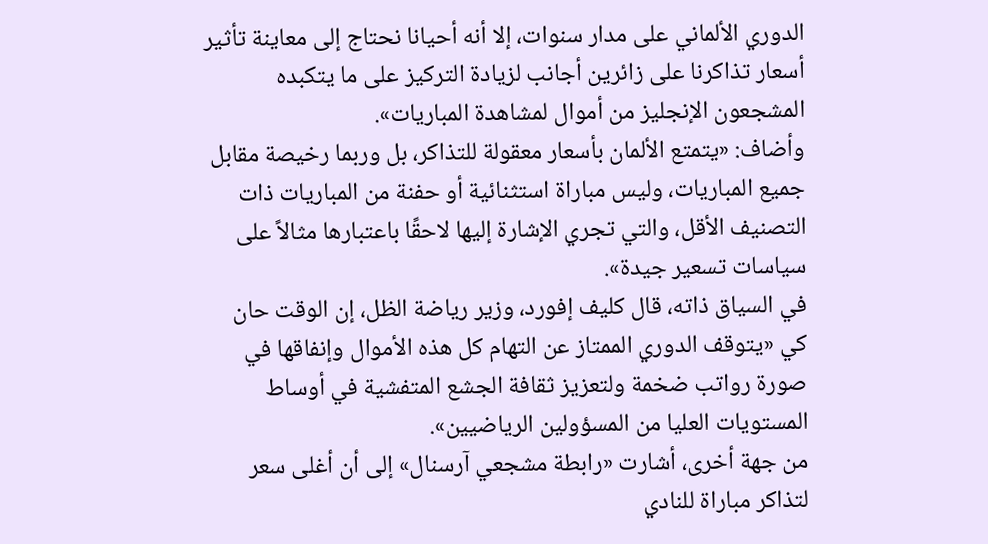الدوري الألماني على مدار سنوات، إلا أنه أحيانا نحتاج إلى معاينة تأثير أسعار تذاكرنا على زائرين أجانب لزيادة التركيز على ما يتكبده المشجعون الإنجليز من أموال لمشاهدة المباريات».
وأضاف: «يتمتع الألمان بأسعار معقولة للتذاكر، بل وربما رخيصة مقابل جميع المباريات، وليس مباراة استثنائية أو حفنة من المباريات ذات التصنيف الأقل، والتي تجري الإشارة إليها لاحقًا باعتبارها مثالاً على سياسات تسعير جيدة».
في السياق ذاته، قال كليف إفورد، وزير رياضة الظل، إن الوقت حان كي «يتوقف الدوري الممتاز عن التهام كل هذه الأموال وإنفاقها في صورة رواتب ضخمة ولتعزيز ثقافة الجشع المتفشية في أوساط المستويات العليا من المسؤولين الرياضيين».
من جهة أخرى، أشارت «رابطة مشجعي آرسنال» إلى أن أغلى سعر لتذاكر مباراة للنادي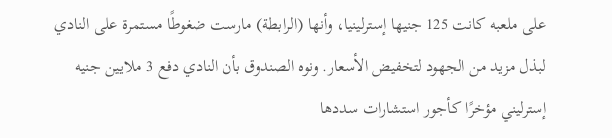على ملعبه كانت 125 جنيها إسترلينيا، وأنها (الرابطة) مارست ضغوطًا مستمرة على النادي لبذل مزيد من الجهود لتخفيض الأسعار. ونوه الصندوق بأن النادي دفع 3 ملايين جنيه إسترليني مؤخرًا كأجور استشارات سددها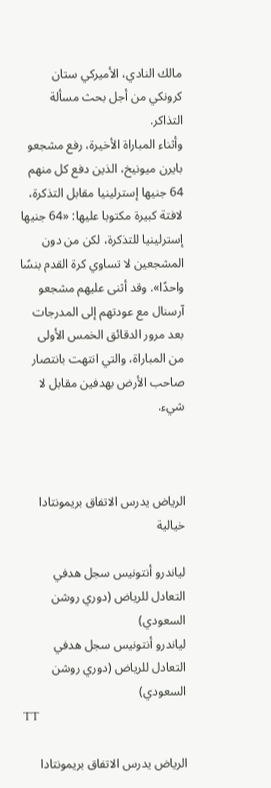مالك النادي، الأميركي ستان كرونكي من أجل بحث مسألة التذاكر.
وأثناء المباراة الأخيرة، رفع مشجعو بايرن ميونيخ، الذين دفع كل منهم 64 جنيها إسترلينيا مقابل التذكرة، لافتة كبيرة مكتوبا عليها: «64 جنيها إسترلينيا للتذكرة، لكن من دون المشجعين لا تساوي كرة القدم بنسًا واحدًا». وقد أثنى عليهم مشجعو آرسنال مع عودتهم إلى المدرجات بعد مرور الدقائق الخمس الأولى من المباراة، والتي انتهت بانتصار صاحب الأرض بهدفين مقابل لا شيء.



الرياض يدرس الاتفاق بريمونتادا خيالية

لياندرو أنتونيس سجل هدفي التعادل للرياض (دوري روشن السعودي)
لياندرو أنتونيس سجل هدفي التعادل للرياض (دوري روشن السعودي)
TT

الرياض يدرس الاتفاق بريمونتادا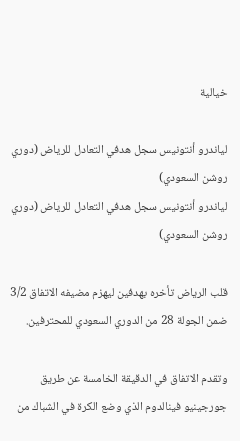خيالية

لياندرو أنتونيس سجل هدفي التعادل للرياض (دوري روشن السعودي)
لياندرو أنتونيس سجل هدفي التعادل للرياض (دوري روشن السعودي)

قلب الرياض تأخره بهدفين ليهزم مضيفه الاتفاق 3/2 ضمن الجولة 28 من الدوري السعودي للمحترفين.

وتقدم الاتفاق في الدقيقة الخامسة عن طريق جورجينيو فينالدوم الذي وضع الكرة في الشباك من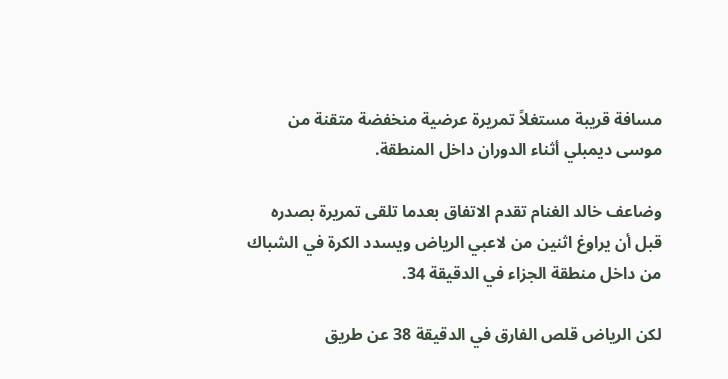مسافة قريبة مستغلاً تمريرة عرضية منخفضة متقنة من موسى ديمبلي أثناء الدوران داخل المنطقة.

وضاعف خالد الغنام تقدم الاتفاق بعدما تلقى تمريرة بصدره قبل أن يراوغ اثنين من لاعبي الرياض ويسدد الكرة في الشباك من داخل منطقة الجزاء في الدقيقة 34.

لكن الرياض قلص الفارق في الدقيقة 38 عن طريق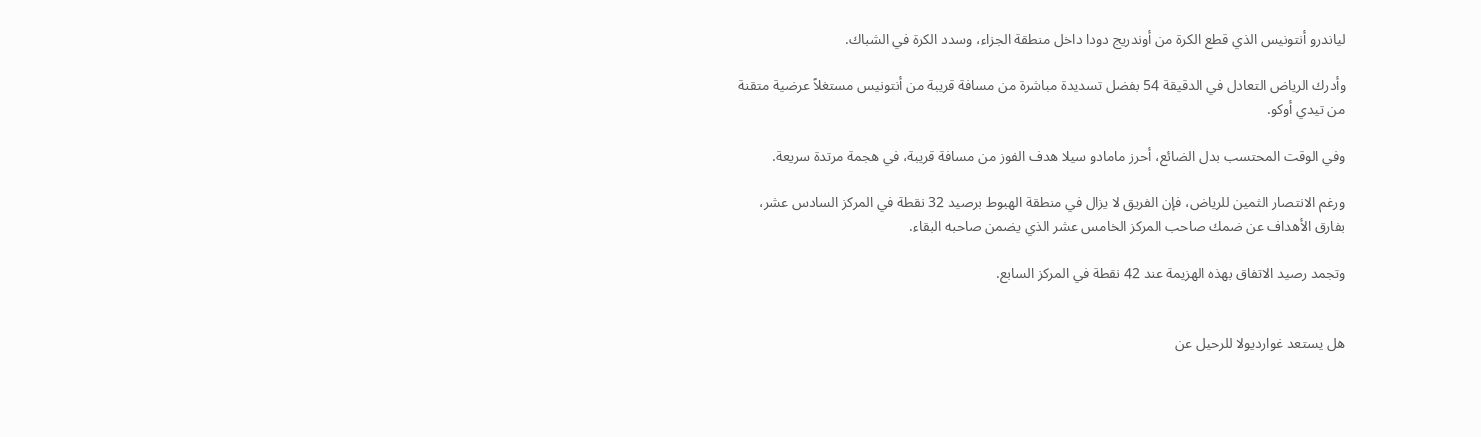لياندرو أنتونيس الذي قطع الكرة من أوندريج دودا داخل منطقة الجزاء، وسدد الكرة في الشباك.

وأدرك الرياض التعادل في الدقيقة 54 بفضل تسديدة مباشرة من مسافة قريبة من أنتونيس مستغلاً عرضية متقنة من تيدي أوكو.

وفي الوقت المحتسب بدل الضائع، أحرز مامادو سيلا هدف الفوز من مسافة قريبة، في هجمة مرتدة سريعة.

ورغم الانتصار الثمين للرياض، فإن الفريق لا يزال في منطقة الهبوط برصيد 32 نقطة في المركز السادس عشر، بفارق الأهداف عن ضمك صاحب المركز الخامس عشر الذي يضمن صاحبه البقاء.

وتجمد رصيد الاتفاق بهذه الهزيمة عند 42 نقطة في المركز السابع.


هل يستعد غوارديولا للرحيل عن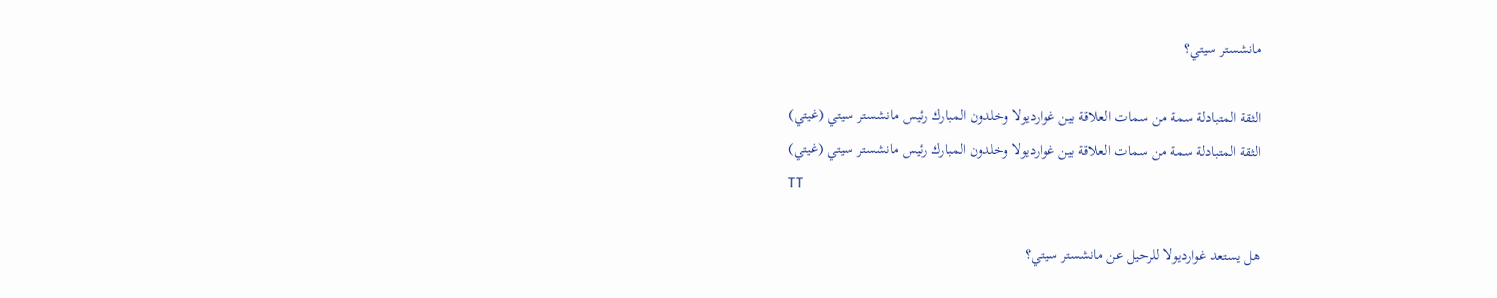مانشستر سيتي؟

الثقة المتبادلة سمة من سمات العلاقة بين غوارديولا وخلدون المبارك رئيس مانشستر سيتي (غيتي)
الثقة المتبادلة سمة من سمات العلاقة بين غوارديولا وخلدون المبارك رئيس مانشستر سيتي (غيتي)
TT

هل يستعد غوارديولا للرحيل عن مانشستر سيتي؟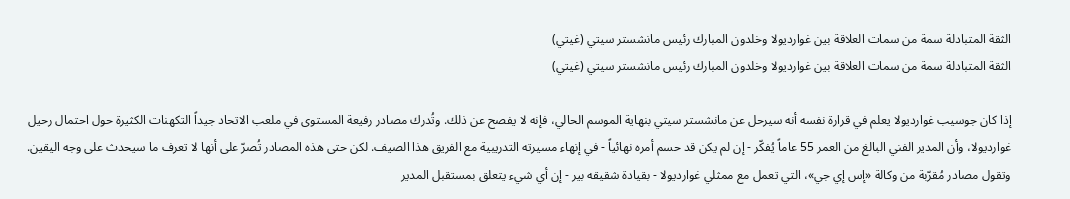الثقة المتبادلة سمة من سمات العلاقة بين غوارديولا وخلدون المبارك رئيس مانشستر سيتي (غيتي)
الثقة المتبادلة سمة من سمات العلاقة بين غوارديولا وخلدون المبارك رئيس مانشستر سيتي (غيتي)

إذا كان جوسيب غوارديولا يعلم في قرارة نفسه أنه سيرحل عن مانشستر سيتي بنهاية الموسم الحالي، فإنه لا يفصح عن ذلك. وتُدرك مصادر رفيعة المستوى في ملعب الاتحاد جيداً التكهنات الكثيرة حول احتمال رحيل غوارديولا، وأن المدير الفني البالغ من العمر 55 عاماً يُفكّر - إن لم يكن قد حسم أمره نهائياً - في إنهاء مسيرته التدريبية مع الفريق هذا الصيف. لكن حتى هذه المصادر تُصرّ على أنها لا تعرف ما سيحدث على وجه اليقين. وتقول مصادر مُقرّبة من وكالة «إس إي جي»، التي تعمل مع ممثلي غوارديولا - بقيادة شقيقه بير - إن أي شيء يتعلق بمستقبل المدير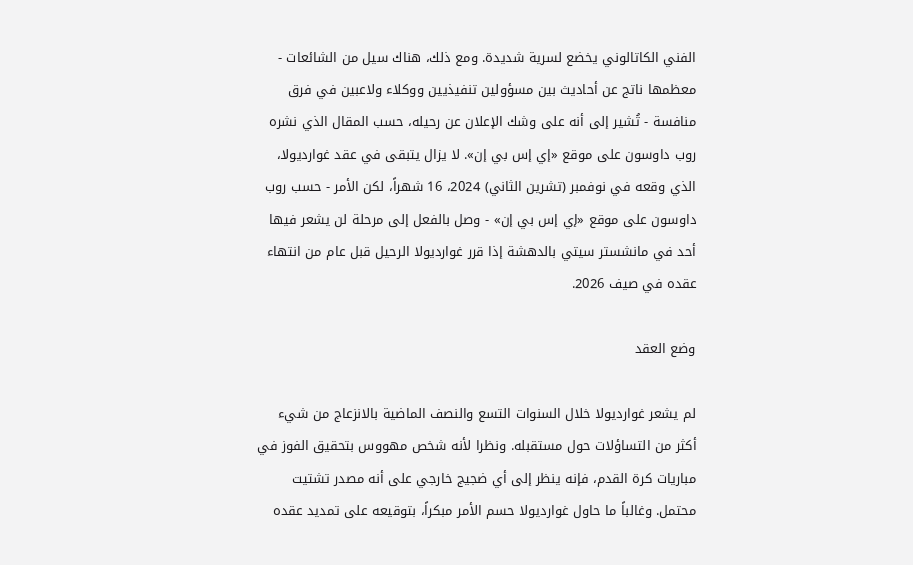الفني الكاتالوني يخضع لسرية شديدة. ومع ذلك، هناك سيل من الشائعات - معظمها ناتج عن أحاديث بين مسؤولين تنفيذيين ووكلاء ولاعبين في فرق منافسة - تُشير إلى أنه على وشك الإعلان عن رحيله، حسب المقال الذي نشره روب داوسون على موقع «إي إس بي إن». لا يزال يتبقى في عقد غوارديولا، الذي وقعه في نوفمبر (تشرين الثاني) 2024، 16 شهراً، لكن الأمر - حسب روب داوسون على موقع «إي إس بي إن» - وصل بالفعل إلى مرحلة لن يشعر فيها أحد في مانشستر سيتي بالدهشة إذا قرر غوارديولا الرحيل قبل عام من انتهاء عقده في صيف 2026.

وضع العقد

لم يشعر غوارديولا خلال السنوات التسع والنصف الماضية بالانزعاج من شيء أكثر من التساؤلات حول مستقبله. ونظرا لأنه شخص مهووس بتحقيق الفوز في مباريات كرة القدم، فإنه ينظر إلى أي ضجيج خارجي على أنه مصدر تشتيت محتمل. وغالباً ما حاول غوارديولا حسم الأمر مبكراً، بتوقيعه على تمديد عقده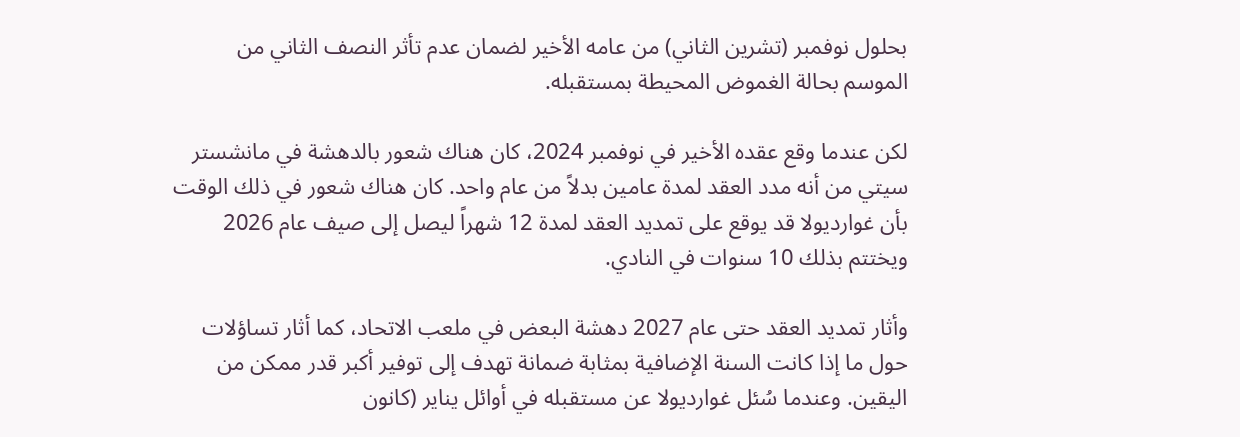بحلول نوفمبر (تشرين الثاني) من عامه الأخير لضمان عدم تأثر النصف الثاني من الموسم بحالة الغموض المحيطة بمستقبله.

لكن عندما وقع عقده الأخير في نوفمبر 2024، كان هناك شعور بالدهشة في مانشستر سيتي من أنه مدد العقد لمدة عامين بدلاً من عام واحد. كان هناك شعور في ذلك الوقت بأن غوارديولا قد يوقع على تمديد العقد لمدة 12 شهراً ليصل إلى صيف عام 2026 ويختتم بذلك 10 سنوات في النادي.

وأثار تمديد العقد حتى عام 2027 دهشة البعض في ملعب الاتحاد، كما أثار تساؤلات حول ما إذا كانت السنة الإضافية بمثابة ضمانة تهدف إلى توفير أكبر قدر ممكن من اليقين. وعندما سُئل غوارديولا عن مستقبله في أوائل يناير (كانون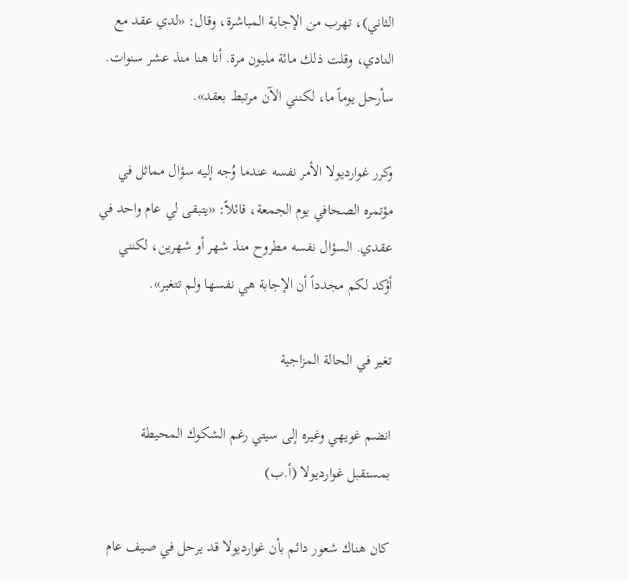الثاني)، تهرب من الإجابة المباشرة، وقال: «لدي عقد مع النادي، وقلت ذلك مائة مليون مرة. أنا هنا منذ عشر سنوات. سأرحل يوماً ما، لكنني الآن مرتبط بعقد».

وكرر غوارديولا الأمر نفسه عندما وُجه إليه سؤال مماثل في مؤتمره الصحافي يوم الجمعة، قائلاً: «يتبقى لي عام واحد في عقدي. السؤال نفسه مطروح منذ شهر أو شهرين، لكنني أؤكد لكم مجدداً أن الإجابة هي نفسها ولم تتغير».

تغير في الحالة المزاجية

انضم غويهي وغيره إلى سيتي رغم الشكوك المحيطة بمستقبل غوارديولا (أ.ب)

كان هناك شعور دائم بأن غوارديولا قد يرحل في صيف عام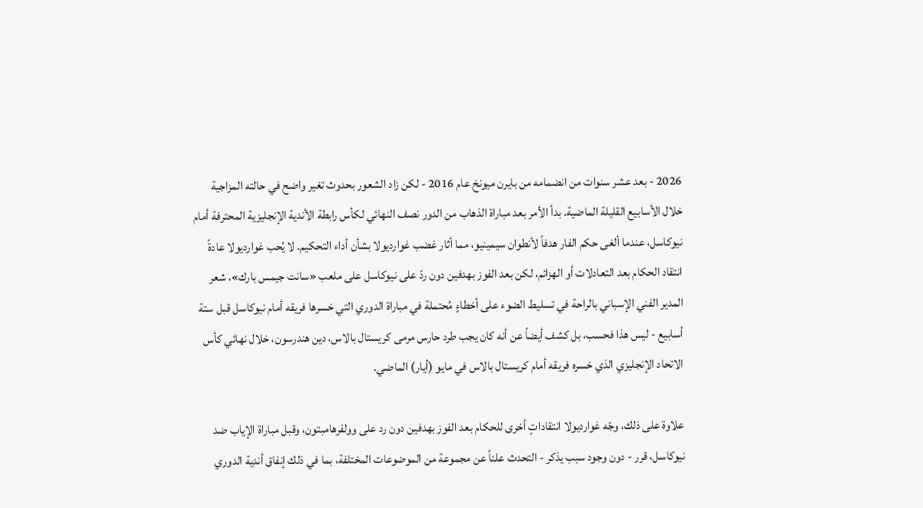2026 - بعد عشر سنوات من انضمامه من بايرن ميونخ عام 2016 - لكن زاد الشعور بحدوث تغير واضح في حالته المزاجية خلال الأسابيع القليلة الماضية. بدأ الأمر بعد مباراة الذهاب من الدور نصف النهائي لكأس رابطة الأندية الإنجليزية المحترفة أمام نيوكاسل، عندما ألغى حكم الفار هدفاً لأنطوان سيمينيو، مما أثار غضب غوارديولا بشأن أداء التحكيم. لا يُحب غوارديولا عادةً انتقاد الحكام بعد التعادلات أو الهزائم، لكن بعد الفوز بهدفين دون ردّ على نيوكاسل على ملعب «سانت جيمس بارك»، شعر المدير الفني الإسباني بالراحة في تسليط الضوء على أخطاءٍ مُحتملة في مباراة الدوري التي خسرها فريقه أمام نيوكاسل قبل ستة أسابيع - ليس هذا فحسب، بل كشف أيضاً عن أنه كان يجب طرد حارس مرمى كريستال بالاس، دين هندرسون، خلال نهائي كأس الاتحاد الإنجليزي الذي خسره فريقه أمام كريستال بالاس في مايو (أيار) الماضي.

علاوة على ذلك، وجّه غوارديولا انتقاداتٍ أخرى للحكام بعد الفوز بهدفين دون رد على وولفرهامبتون، وقبل مباراة الإياب ضد نيوكاسل، قرر - دون وجود سبب يذكر - التحدث علناً عن مجموعة من الموضوعات المختلفة، بما في ذلك إنفاق أندية الدوري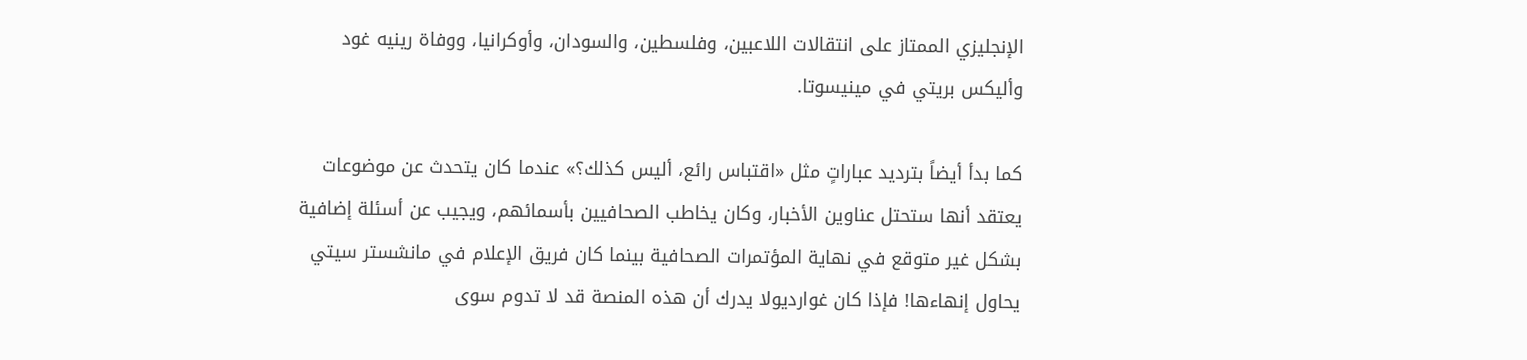الإنجليزي الممتاز على انتقالات اللاعبين، وفلسطين، والسودان، وأوكرانيا، ووفاة رينيه غود وأليكس بريتي في مينيسوتا.

كما بدأ أيضاً بترديد عباراتٍ مثل «اقتباس رائع، أليس كذلك؟» عندما كان يتحدث عن موضوعات يعتقد أنها ستحتل عناوين الأخبار، وكان يخاطب الصحافيين بأسمائهم، ويجيب عن أسئلة إضافية بشكل غير متوقع في نهاية المؤتمرات الصحافية بينما كان فريق الإعلام في مانشستر سيتي يحاول إنهاءها! فإذا كان غوارديولا يدرك أن هذه المنصة قد لا تدوم سوى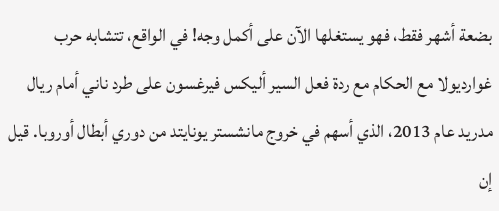بضعة أشهر فقط، فهو يستغلها الآن على أكمل وجه! في الواقع، تتشابه حرب غوارديولا مع الحكام مع ردة فعل السير أليكس فيرغسون على طرد ناني أمام ريال مدريد عام 2013، الذي أسهم في خروج مانشستر يونايتد من دوري أبطال أوروبا. قيل إن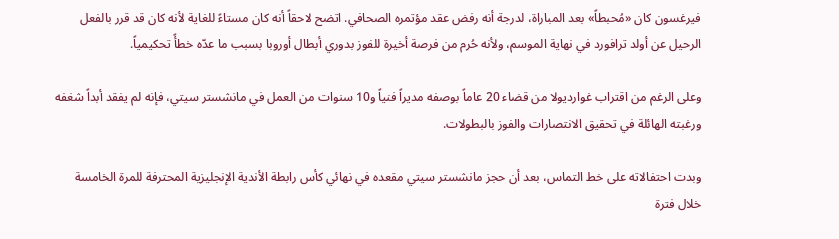فيرغسون كان «مُحبطاً» بعد المباراة، لدرجة أنه رفض عقد مؤتمره الصحافي. اتضح لاحقاً أنه كان مستاءً للغاية لأنه كان قد قرر بالفعل الرحيل عن أولد ترافورد في نهاية الموسم، ولأنه حُرم من فرصة أخيرة للفوز بدوري أبطال أوروبا بسبب ما عدّه خطأً تحكيمياً.

وعلى الرغم من اقتراب غوارديولا من قضاء 20 عاماً بوصفه مديراً فنياً و10 سنوات من العمل في مانشستر سيتي، فإنه لم يفقد أبداً شغفه ورغبته الهائلة في تحقيق الانتصارات والفوز بالبطولات.

وبدت احتفالاته على خط التماس، بعد أن حجز مانشستر سيتي مقعده في نهائي كأس رابطة الأندية الإنجليزية المحترفة للمرة الخامسة خلال فترة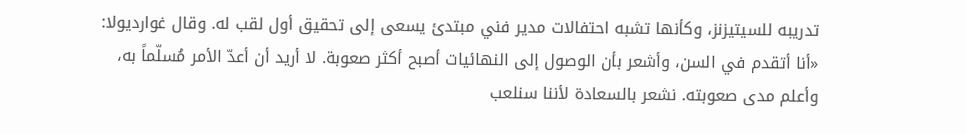تدريبه للسيتيزنز، وكأنها تشبه احتفالات مدير فني مبتدئ يسعى إلى تحقيق أول لقب له. وقال غوارديولا: «أنا أتقدم في السن، وأشعر بأن الوصول إلى النهائيات أصبح أكثر صعوبة. لا أريد أن أعدّ الأمر مُسلّماً به، وأعلم مدى صعوبته. نشعر بالسعادة لأننا سنلعب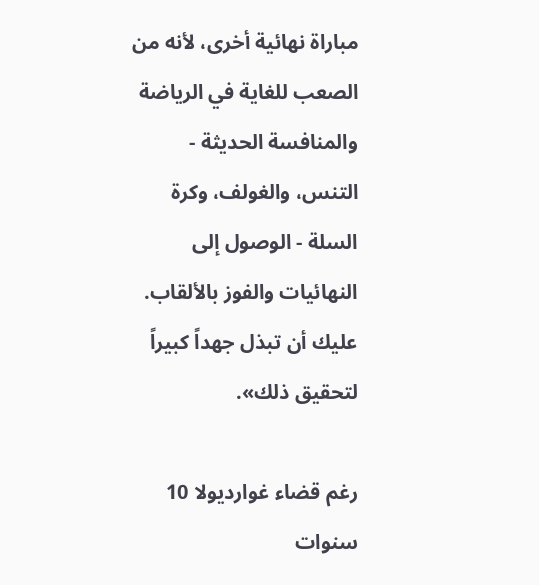مباراة نهائية أخرى، لأنه من الصعب للغاية في الرياضة والمنافسة الحديثة - التنس، والغولف، وكرة السلة - الوصول إلى النهائيات والفوز بالألقاب. عليك أن تبذل جهداً كبيراً لتحقيق ذلك».

رغم قضاء غوارديولا 10 سنوات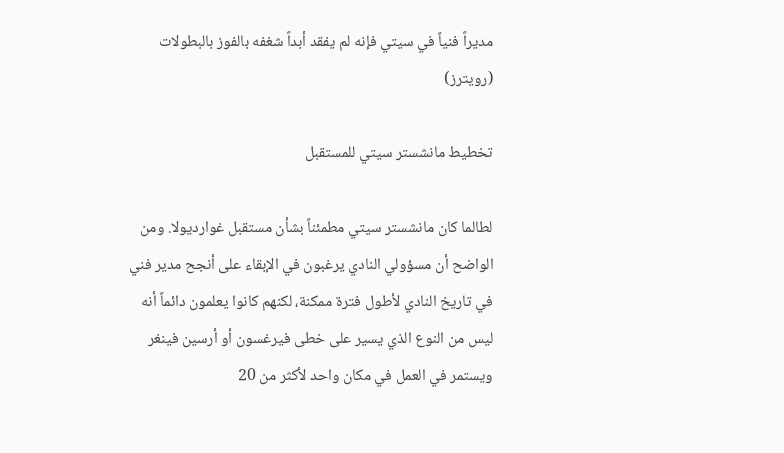مديراً فنياً في سيتي فإنه لم يفقد أبداً شغفه بالفوز بالبطولات (رويترز)

تخطيط مانشستر سيتي للمستقبل

لطالما كان مانشستر سيتي مطمئناً بشأن مستقبل غوارديولا. ومن الواضح أن مسؤولي النادي يرغبون في الإبقاء على أنجح مدير فني في تاريخ النادي لأطول فترة ممكنة، لكنهم كانوا يعلمون دائماً أنه ليس من النوع الذي يسير على خطى فيرغسون أو أرسين فينغر ويستمر في العمل في مكان واحد لأكثر من 20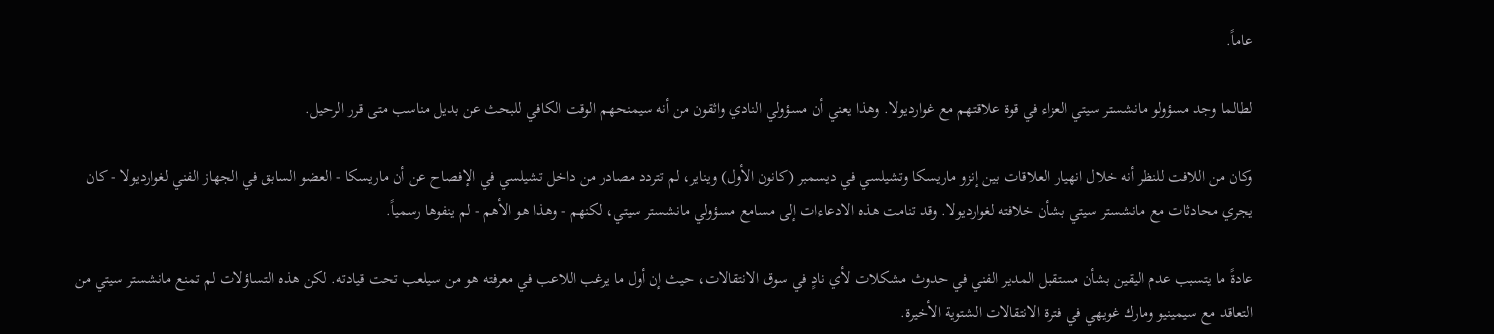عاماً.

لطالما وجد مسؤولو مانشستر سيتي العزاء في قوة علاقتهم مع غوارديولا. وهذا يعني أن مسؤولي النادي واثقون من أنه سيمنحهم الوقت الكافي للبحث عن بديل مناسب متى قرر الرحيل.

وكان من اللافت للنظر أنه خلال انهيار العلاقات بين إنزو ماريسكا وتشيلسي في ديسمبر (كانون الأول) ويناير، لم تتردد مصادر من داخل تشيلسي في الإفصاح عن أن ماريسكا - العضو السابق في الجهاز الفني لغوارديولا - كان يجري محادثات مع مانشستر سيتي بشأن خلافته لغوارديولا. وقد تنامت هذه الادعاءات إلى مسامع مسؤولي مانشستر سيتي، لكنهم - وهذا هو الأهم - لم ينفوها رسمياً.

عادةً ما يتسبب عدم اليقين بشأن مستقبل المدير الفني في حدوث مشكلات لأي نادٍ في سوق الانتقالات، حيث إن أول ما يرغب اللاعب في معرفته هو من سيلعب تحت قيادته. لكن هذه التساؤلات لم تمنع مانشستر سيتي من التعاقد مع سيمينيو ومارك غويهي في فترة الانتقالات الشتوية الأخيرة.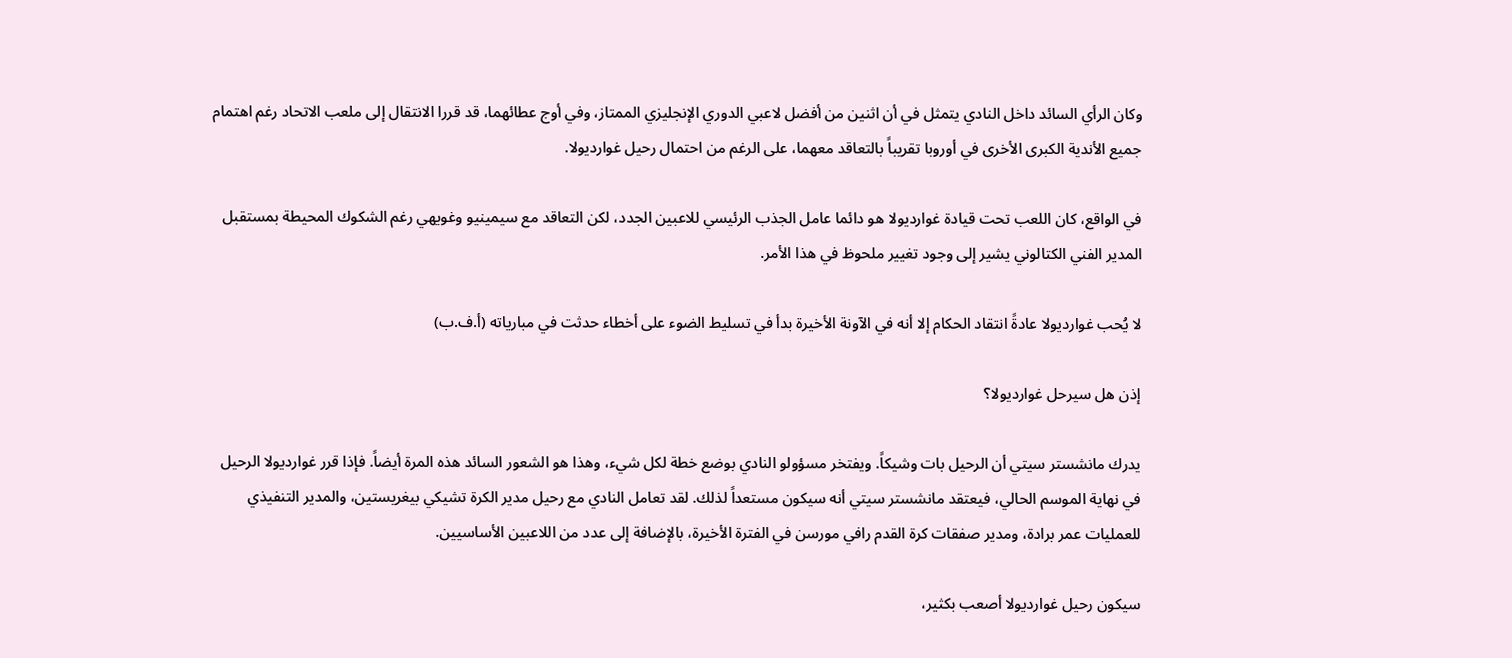وكان الرأي السائد داخل النادي يتمثل في أن اثنين من أفضل لاعبي الدوري الإنجليزي الممتاز، وفي أوج عطائهما، قد قررا الانتقال إلى ملعب الاتحاد رغم اهتمام جميع الأندية الكبرى الأخرى في أوروبا تقريباً بالتعاقد معهما، على الرغم من احتمال رحيل غوارديولا.

في الواقع، كان اللعب تحت قيادة غوارديولا هو دائما عامل الجذب الرئيسي للاعبين الجدد، لكن التعاقد مع سيمينيو وغويهي رغم الشكوك المحيطة بمستقبل المدير الفني الكتالوني يشير إلى وجود تغيير ملحوظ في هذا الأمر.

لا يُحب غوارديولا عادةً انتقاد الحكام إلا أنه في الآونة الأخيرة بدأ في تسليط الضوء على أخطاء حدثت في مبارياته (أ.ف.ب)

إذن هل سيرحل غوارديولا؟

يدرك مانشستر سيتي أن الرحيل بات وشيكاً. ويفتخر مسؤولو النادي بوضع خطة لكل شيء، وهذا هو الشعور السائد هذه المرة أيضاً. فإذا قرر غوارديولا الرحيل في نهاية الموسم الحالي، فيعتقد مانشستر سيتي أنه سيكون مستعداً لذلك. لقد تعامل النادي مع رحيل مدير الكرة تشيكي بيغريستين، والمدير التنفيذي للعمليات عمر برادة، ومدير صفقات كرة القدم رافي مورسن في الفترة الأخيرة، بالإضافة إلى عدد من اللاعبين الأساسيين.

سيكون رحيل غوارديولا أصعب بكثير،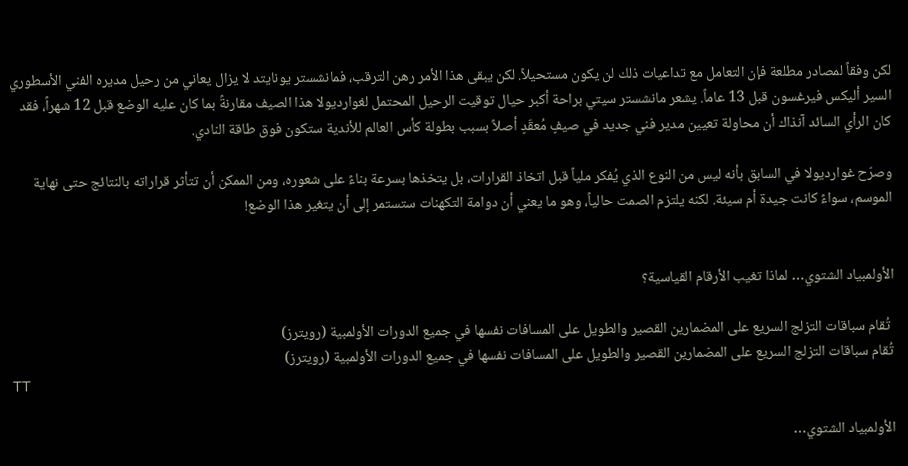لكن وفقاً لمصادر مطلعة فإن التعامل مع تداعيات ذلك لن يكون مستحيلاً. لكن يبقى هذا الأمر رهن الترقب، فمانشستر يونايتد لا يزال يعاني من رحيل مديره الفني الأسطوري السير أليكس فيرغسون قبل 13 عاماً. يشعر مانشستر سيتي براحة أكبر حيال توقيت الرحيل المحتمل لغوارديولا هذا الصيف مقارنةً بما كان عليه الوضع قبل 12 شهراً، فقد كان الرأي السائد آنذاك أن محاولة تعيين مدير فني جديد في صيفٍ مُعقّدٍ أصلاً بسبب بطولة كأس العالم للأندية ستكون فوق طاقة النادي.

وصرّح غوارديولا في السابق بأنه ليس من النوع الذي يُفكر ملياً قبل اتخاذ القرارات، بل يتخذها بسرعة بناءً على شعوره، ومن الممكن أن تتأثر قراراته بالنتائج حتى نهاية الموسم، سواءً كانت جيدة أم سيئة. لكنه يلتزم الصمت حالياً، وهو ما يعني أن دوامة التكهنات ستستمر إلى أن يتغير هذا الوضع!


الأولمبياد الشتوي… لماذا تغيب الأرقام القياسية؟

 تُقام سباقات التزلج السريع على المضمارين القصير والطويل على المسافات نفسها في جميع الدورات الأولمبية (رويترز)
تُقام سباقات التزلج السريع على المضمارين القصير والطويل على المسافات نفسها في جميع الدورات الأولمبية (رويترز)
TT

الأولمبياد الشتوي…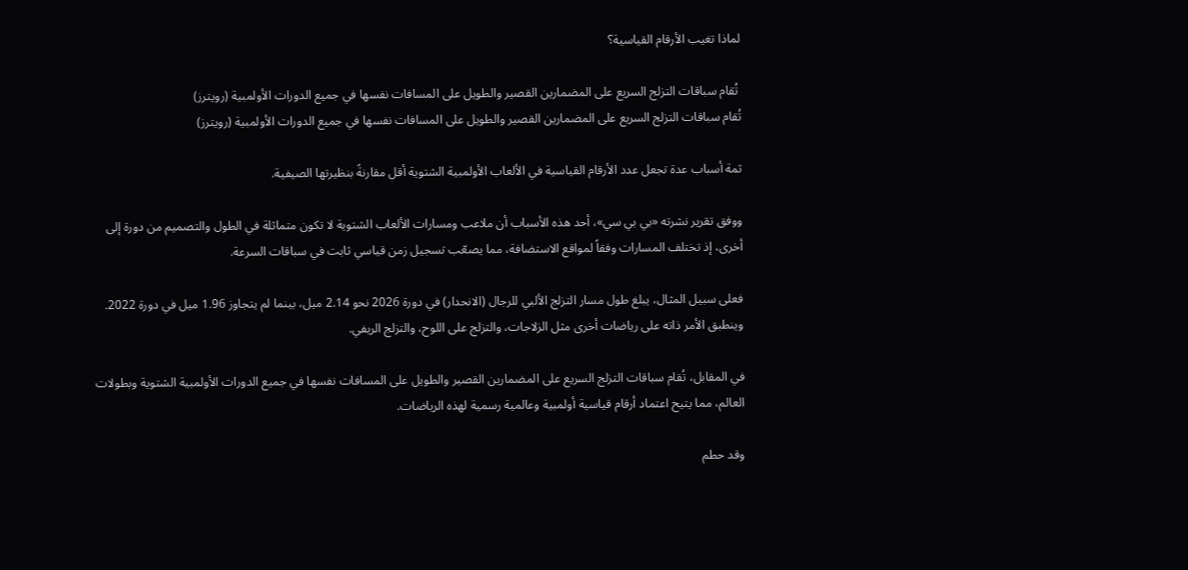لماذا تغيب الأرقام القياسية؟

 تُقام سباقات التزلج السريع على المضمارين القصير والطويل على المسافات نفسها في جميع الدورات الأولمبية (رويترز)
تُقام سباقات التزلج السريع على المضمارين القصير والطويل على المسافات نفسها في جميع الدورات الأولمبية (رويترز)

ثمة أسباب عدة تجعل عدد الأرقام القياسية في الألعاب الأولمبية الشتوية أقل مقارنةً بنظيرتها الصيفية.

ووفق تقرير نشرته «بي بي سي»، أحد هذه الأسباب أن ملاعب ومسارات الألعاب الشتوية لا تكون متماثلة في الطول والتصميم من دورة إلى أخرى، إذ تختلف المسارات وفقاً لمواقع الاستضافة، مما يصعّب تسجيل زمن قياسي ثابت في سباقات السرعة.

فعلى سبيل المثال، يبلغ طول مسار التزلج الألبي للرجال (الانحدار) في دورة 2026 نحو 2.14 ميل، بينما لم يتجاوز 1.96 ميل في دورة 2022. وينطبق الأمر ذاته على رياضات أخرى مثل الزلاجات، والتزلج على اللوح، والتزلج الريفي.

في المقابل، تُقام سباقات التزلج السريع على المضمارين القصير والطويل على المسافات نفسها في جميع الدورات الأولمبية الشتوية وبطولات العالم، مما يتيح اعتماد أرقام قياسية أولمبية وعالمية رسمية لهذه الرياضات.

وقد حطم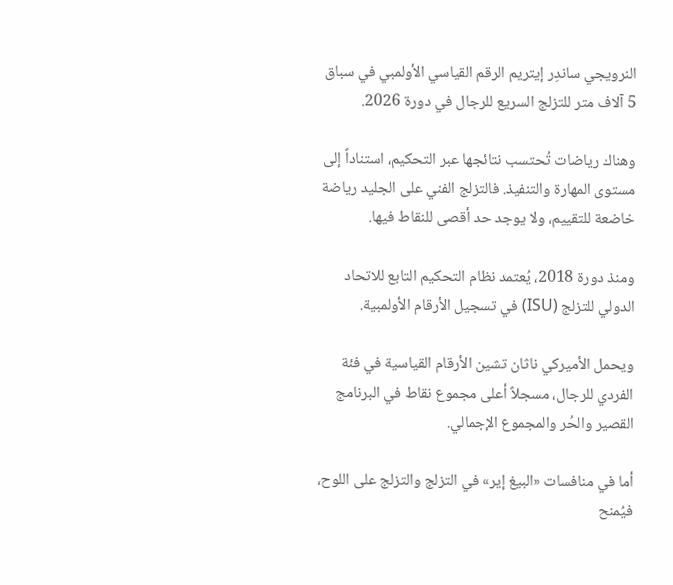النرويجي ساندِر إيتريم الرقم القياسي الأولمبي في سباق 5 آلاف متر للتزلج السريع للرجال في دورة 2026.

وهناك رياضات تُحتسب نتائجها عبر التحكيم، استناداً إلى مستوى المهارة والتنفيذ. فالتزلج الفني على الجليد رياضة خاضعة للتقييم، ولا يوجد حد أقصى للنقاط فيها.

ومنذ دورة 2018، يُعتمد نظام التحكيم التابع للاتحاد الدولي للتزلج (ISU) في تسجيل الأرقام الأولمبية.

ويحمل الأميركي ناثان تشين الأرقام القياسية في فئة الفردي للرجال، مسجلاً أعلى مجموع نقاط في البرنامج القصير والحُر والمجموع الإجمالي.

أما في منافسات «البيغ إير» في التزلج والتزلج على اللوح، فيُمنح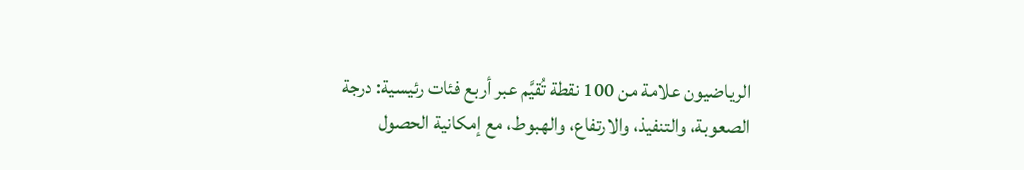الرياضيون علامة من 100 نقطة تُقيَّم عبر أربع فئات رئيسية: درجة الصعوبة، والتنفيذ، والارتفاع، والهبوط، مع إمكانية الحصول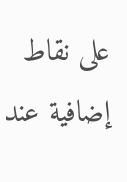على نقاط إضافية عند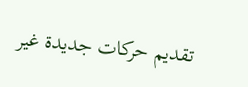تقديم حركات جديدة غير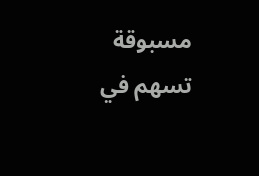مسبوقة تسهم في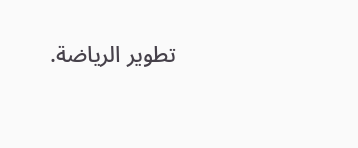تطوير الرياضة.